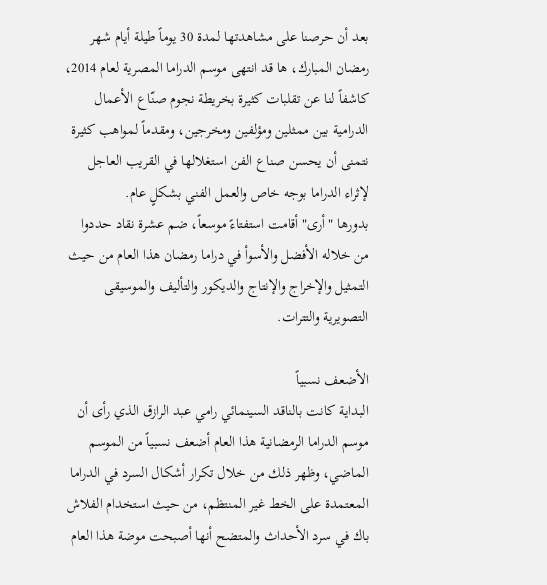بعد أن حرصنا على مشاهدتها لمدة 30 يوماً طيلة أيام شهر رمضان المبارك، ها قد انتهى موسم الدراما المصرية لعام 2014، كاشفاً لنا عن تقلبات كثيرة بخريطة نجوم صنّاع الأعمال الدرامية بين ممثلين ومؤلفين ومخرجين، ومقدماً لمواهب كثيرة نتمنى أن يحسن صناع الفن استغلالها في القريب العاجل لإثراء الدراما بوجه خاص والعمل الفني بشكلٍ عام.
بدورها "أرى" أقامت استفتاءً موسعاً، ضم عشرة نقاد حددوا من خلاله الأفضل والأسوأ في دراما رمضان هذا العام من حيث التمثيل والإخراج والإنتاج والديكور والتأليف والموسيقى التصويرية والتترات.

الأضعف نسبياً
البداية كانت بالناقد السينمائي رامي عبد الرازق الذي رأى أن موسم الدراما الرمضانية هذا العام أضعف نسبياً من الموسم الماضي، وظهر ذلك من خلال تكرار أشكال السرد في الدراما المعتمدة على الخط غير المنتظم، من حيث استخدام الفلاش باك في سرد الأحداث والمتضح أنها أصبحت موضة هذا العام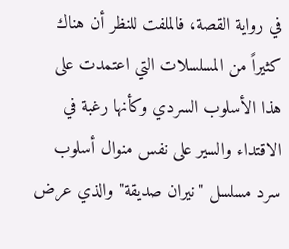في رواية القصة، فالملفت للنظر أن هناك كثيراً من المسلسلات التي اعتمدت على هذا الأسلوب السردي وكأنها رغبة في الاقتداء والسير على نفس منوال أسلوب سرد مسلسل "نيران صديقة" والذي عرض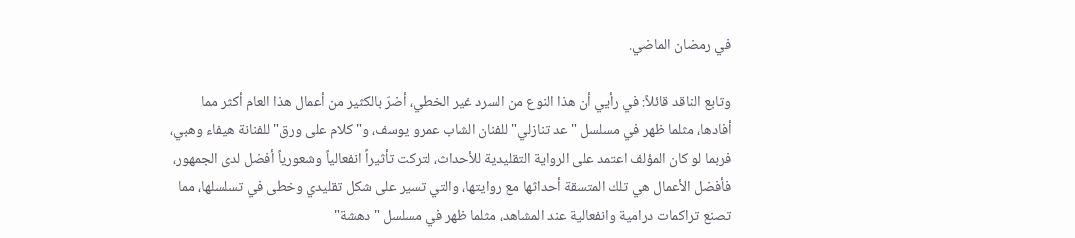في رمضان الماضي.

وتابع الناقد قائلاً: في رأيي أن هذا النوع من السرد غير الخطي، أضرّ بالكثير من أعمال هذا العام أكثر مما أفادها، مثلما ظهر في مسلسل "عد تنازلي" للفنان الشاب عمرو يوسف، و"كلام على ورق" للفنانة هيفاء وهبي، فربما لو كان المؤلف اعتمد على الرواية التقليدية للأحداث، لتركت تأثيراً انفعالياً وشعورياً أفضل لدى الجمهور، فأفضل الأعمال هي تلك المتسقة أحداثها مع روايتها، والتي تسير على شكل تقليدي وخطى في تسلسلها، مما تصنع تراكمات درامية وانفعالية عند المشاهد، مثلما ظهر في مسلسل "دهشة"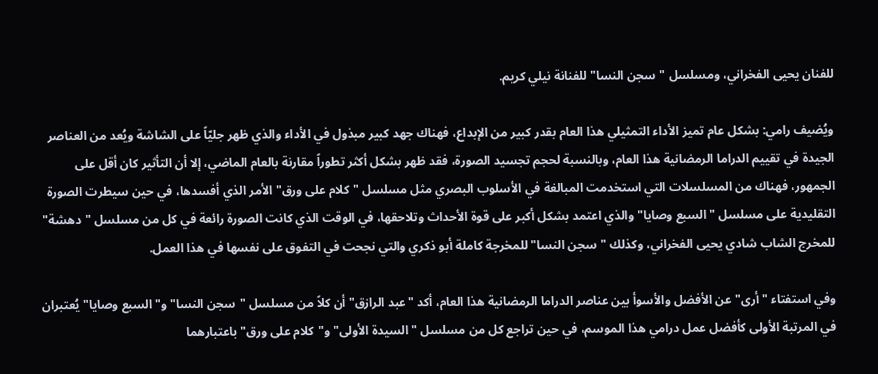للفنان يحيى الفخراني، ومسلسل "سجن النسا" للفنانة نيلي كريم.

ويُضيف رامي: بشكل عام تميز الأداء التمثيلي هذا العام بقدر كبير من الإبداع، فهناك جهد كبير مبذول في الأداء والذي ظهر جليّاً على الشاشة ويُعد من العناصر الجيدة في تقييم الدراما الرمضانية هذا العام، وبالنسبة لحجم تجسيد الصورة، فقد ظهر بشكل أكثر تطوراً مقارنة بالعام الماضي، إلا أن التأثير كان أقل على الجمهور، فهناك من المسلسلات التي استخدمت المبالغة في الأسلوب البصري مثل مسلسل "كلام على ورق" الأمر الذي أفسدها، في حين سيطرت الصورة التقليدية على مسلسل "السبع وصايا" والذي اعتمد بشكل أكبر على قوة الأحداث وتلاحقها، في الوقت الذي كانت الصورة رائعة في كل من مسلسل "دهشة" للمخرج الشاب شادي يحيى الفخراني، وكذلك "سجن النسا" للمخرجة كاملة أبو ذكري والتي نجحت في التفوق على نفسها في هذا العمل.

وفي استفتاء "أرى" عن الأفضل والأسوأ بين عناصر الدراما الرمضانية هذا العام، أكد "عبد الرازق" أن كلاً من مسلسل "سجن النسا" و"السبع وصايا" يُعتبران في المرتبة الأولى كأفضل عمل درامي هذا الموسم، في حين تراجع كل من مسلسل "السيدة الأولى" و"كلام على ورق" باعتبارهما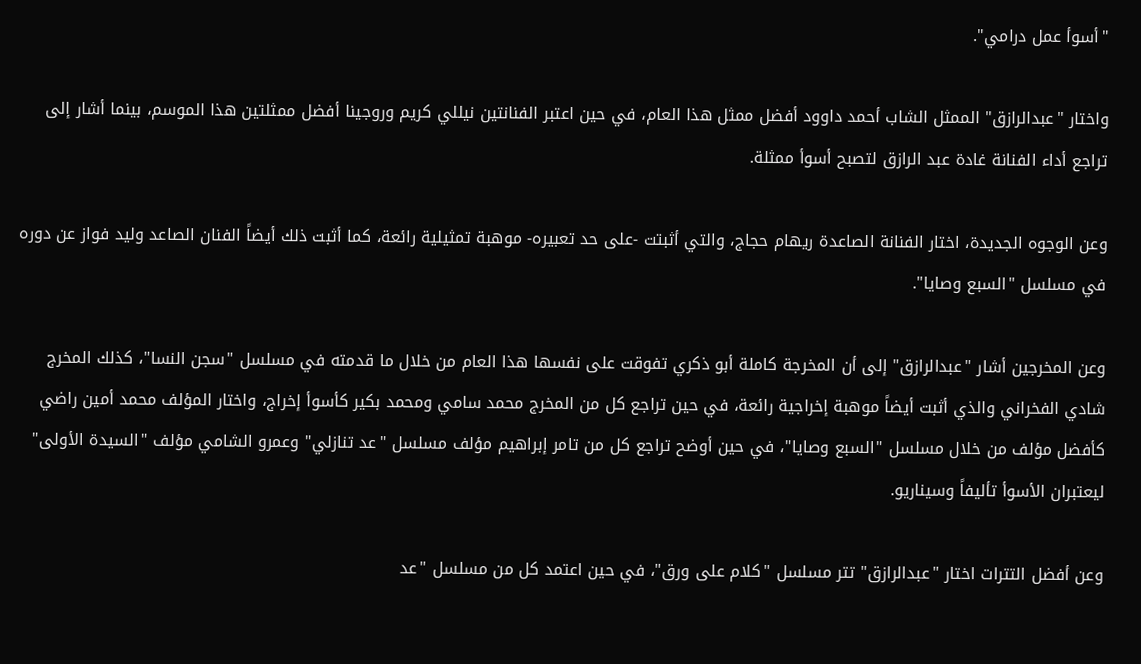"أسوأ عمل درامي".

واختار "عبدالرازق" الممثل الشاب أحمد داوود أفضل ممثل هذا العام، في حين اعتبر الفنانتين نيللي كريم وروجينا أفضل ممثلتين هذا الموسم، بينما أشار إلى تراجع أداء الفنانة غادة عبد الرازق لتصبح أسوأ ممثلة.

وعن الوجوه الجديدة، اختار الفنانة الصاعدة ريهام حجاج، والتي أثبتت -على حد تعبيره- موهبة تمثيلية رائعة، كما أثبت ذلك أيضاً الفنان الصاعد وليد فواز عن دوره في مسلسل "السبع وصايا".

وعن المخرجين أشار "عبدالرازق" إلى أن المخرجة كاملة أبو ذكري تفوقت على نفسها هذا العام من خلال ما قدمته في مسلسل "سجن النسا"، كذلك المخرج شادي الفخراني والذي أثبت أيضاً موهبة إخراجية رائعة، في حين تراجع كل من المخرج محمد سامي ومحمد بكير كأسوأ إخراج، واختار المؤلف محمد أمين راضي كأفضل مؤلف من خلال مسلسل "السبع وصايا"، في حين أوضح تراجع كل من تامر إبراهيم مؤلف مسلسل "عد تنازلي" وعمرو الشامي مؤلف "السيدة الأولى" ليعتبران الأسوأ تأليفاً وسيناريو.

وعن أفضل التترات اختار "عبدالرازق" تتر مسلسل "كلام على ورق"، في حين اعتمد كل من مسلسل "عد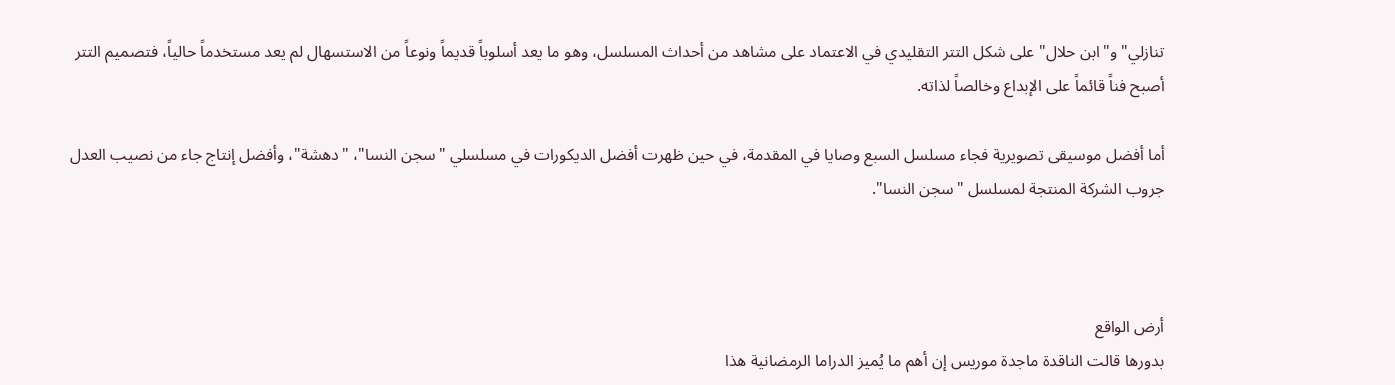تنازلي" و"ابن حلال" على شكل التتر التقليدي في الاعتماد على مشاهد من أحداث المسلسل، وهو ما يعد أسلوباً قديماً ونوعاً من الاستسهال لم يعد مستخدماً حالياً، فتصميم التتر أصبح فناً قائماً على الإبداع وخالصاً لذاته.

أما أفضل موسيقى تصويرية فجاء مسلسل السبع وصايا في المقدمة، في حين ظهرت أفضل الديكورات في مسلسلي "سجن النسا"، "دهشة"، وأفضل إنتاج جاء من نصيب العدل جروب الشركة المنتجة لمسلسل "سجن النسا".



أرض الواقع
بدورها قالت الناقدة ماجدة موريس إن أهم ما يُميز الدراما الرمضانية هذا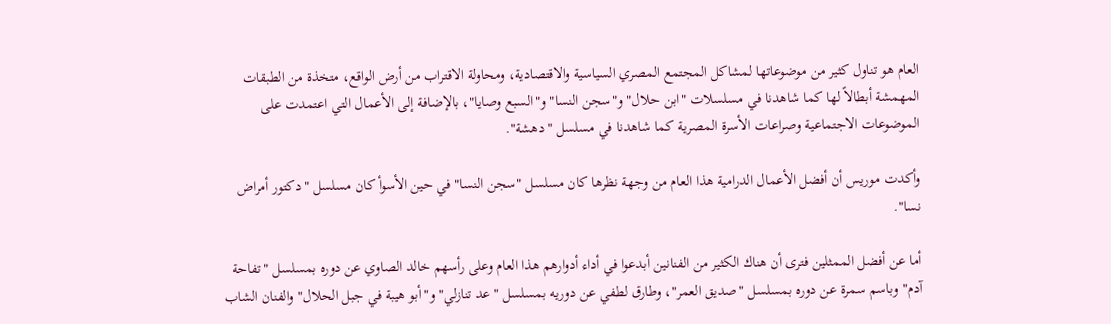العام هو تناول كثير من موضوعاتها لمشاكل المجتمع المصري السياسية والاقتصادية، ومحاولة الاقتراب من أرض الواقع، متخذة من الطبقات المهمشة أبطالاً لها كما شاهدنا في مسلسلات "ابن حلال" و"سجن النسا" و"السبع وصايا"، بالإضافة إلى الأعمال التي اعتمدت على الموضوعات الاجتماعية وصراعات الأسرة المصرية كما شاهدنا في مسلسل "دهشة".

وأكدت موريس أن أفضل الأعمال الدرامية هذا العام من وجهة نظرها كان مسلسل "سجن النسا" في حين الأسوأ كان مسلسل "دكتور أمراض نسا".

أما عن أفضل الممثلين فترى أن هناك الكثير من الفنانين أبدعوا في أداء أدوارهم هذا العام وعلى رأسهم خالد الصاوي عن دوره بمسلسل "تفاحة آدم" وباسم سمرة عن دوره بمسلسل "صديق العمر"، وطارق لطفي عن دوريه بمسلسل "عد تنازلي" و"أبو هيبة في جبل الحلال" والفنان الشاب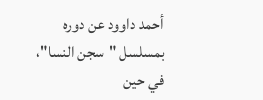أحمد داوود عن دوره بمسلسل "سجن النسا"، في حين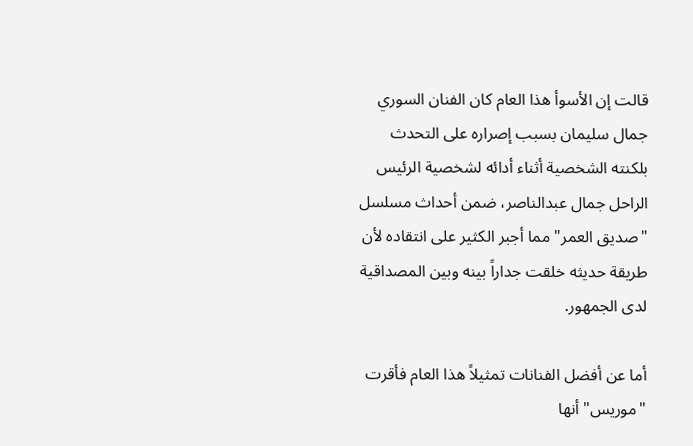قالت إن الأسوأ هذا العام كان الفنان السوري جمال سليمان بسبب إصراره على التحدث بلكنته الشخصية أثناء أدائه لشخصية الرئيس الراحل جمال عبدالناصر، ضمن أحداث مسلسل "صديق العمر" مما أجبر الكثير على انتقاده لأن طريقة حديثه خلقت جداراً بينه وبين المصداقية لدى الجمهور.

أما عن أفضل الفنانات تمثيلاً هذا العام فأقرت "موريس" أنها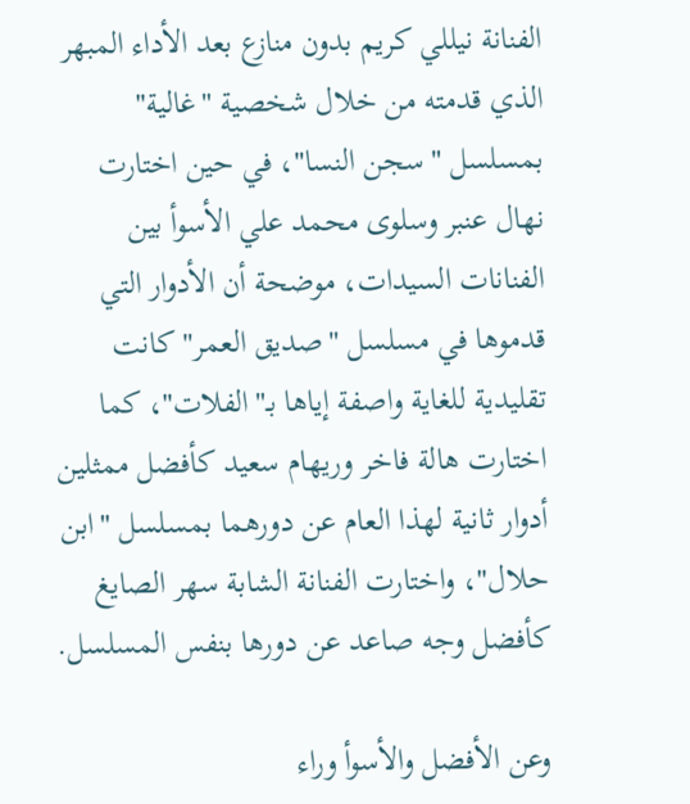الفنانة نيللي كريم بدون منازع بعد الأداء المبهر الذي قدمته من خلال شخصية "غالية" بمسلسل "سجن النسا"، في حين اختارت نهال عنبر وسلوى محمد علي الأسوأ بين الفنانات السيدات، موضحة أن الأدوار التي قدموها في مسلسل "صديق العمر" كانت تقليدية للغاية واصفة إياها بـ"الفلات"، كما اختارت هالة فاخر وريهام سعيد كأفضل ممثلين أدوار ثانية لهذا العام عن دورهما بمسلسل "ابن حلال"، واختارت الفنانة الشابة سهر الصايغ كأفضل وجه صاعد عن دورها بنفس المسلسل.

وعن الأفضل والأسوأ وراء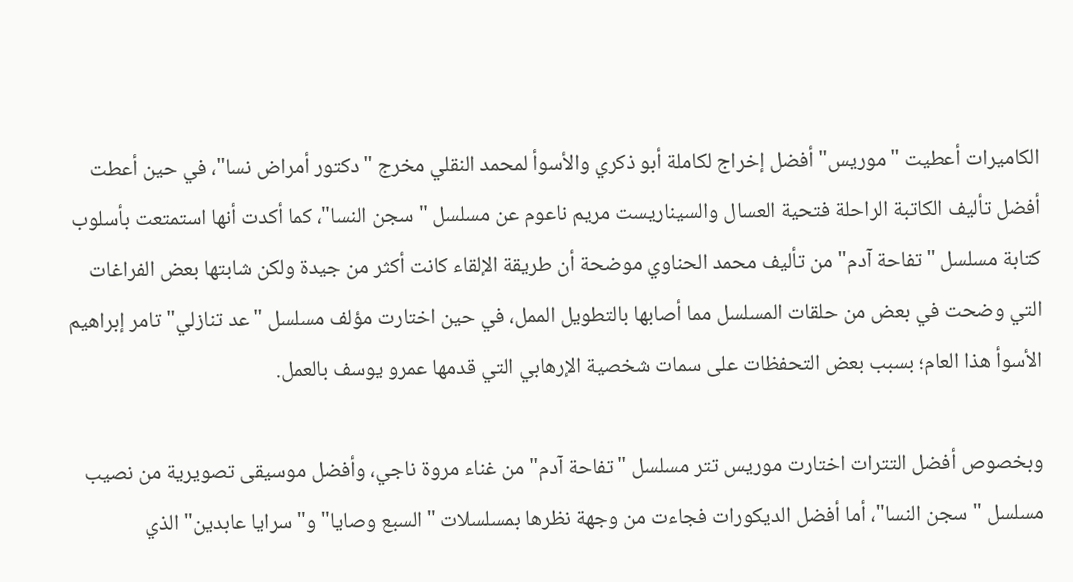الكاميرات أعطيت "موريس" أفضل إخراج لكاملة أبو ذكري والأسوأ لمحمد النقلي مخرج "دكتور أمراض نسا"، في حين أعطت أفضل تأليف الكاتبة الراحلة فتحية العسال والسيناريست مريم ناعوم عن مسلسل "سجن النسا"، كما أكدت أنها استمتعت بأسلوب كتابة مسلسل "تفاحة آدم" من تأليف محمد الحناوي موضحة أن طريقة الإلقاء كانت أكثر من جيدة ولكن شابتها بعض الفراغات التي وضحت في بعض من حلقات المسلسل مما أصابها بالتطويل الممل، في حين اختارت مؤلف مسلسل "عد تنازلي" تامر إبراهيم الأسوأ هذا العام؛ بسبب بعض التحفظات على سمات شخصية الإرهابي التي قدمها عمرو يوسف بالعمل.

وبخصوص أفضل التترات اختارت موريس تتر مسلسل "تفاحة آدم" من غناء مروة ناجي، وأفضل موسيقى تصويرية من نصيب مسلسل "سجن النسا"، أما أفضل الديكورات فجاءت من وجهة نظرها بمسلسلات "السبع وصايا" و"سرايا عابدين" الذي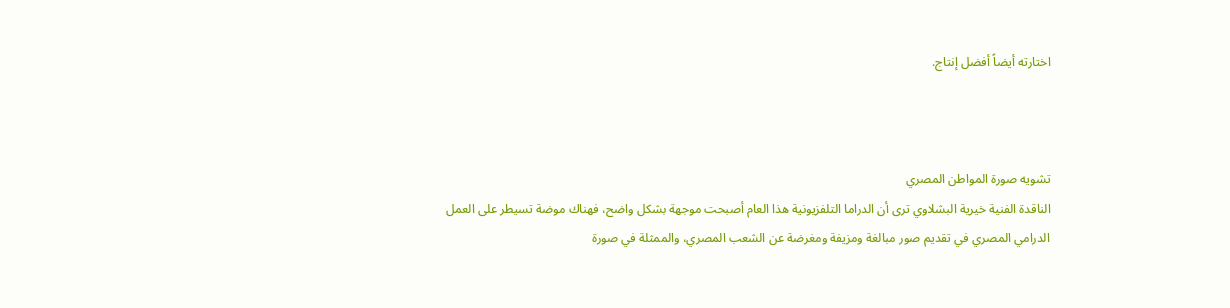اختارته أيضاً أفضل إنتاج.



تشويه صورة المواطن المصري
الناقدة الفنية خيرية البشلاوي ترى أن الدراما التلفزيونية هذا العام أصبحت موجهة بشكل واضح، فهناك موضة تسيطر على العمل الدرامي المصري في تقديم صور مبالغة ومزيفة ومغرضة عن الشعب المصري، والممثلة في صورة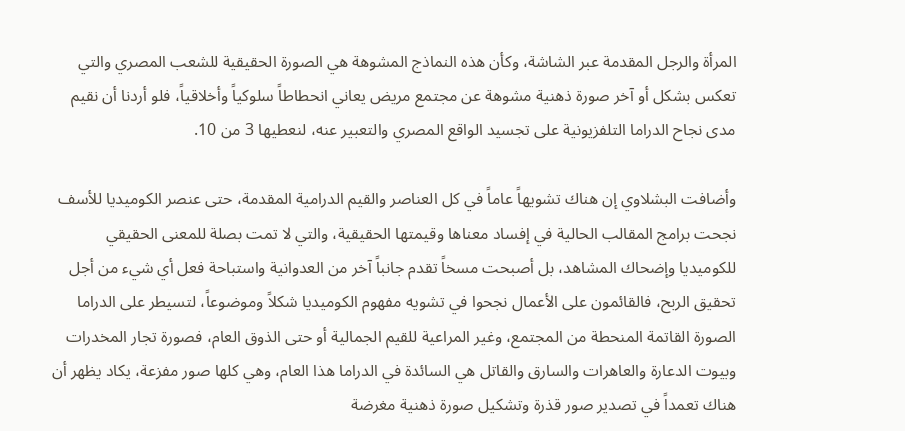المرأة والرجل المقدمة عبر الشاشة، وكأن هذه النماذج المشوهة هي الصورة الحقيقية للشعب المصري والتي تعكس بشكل أو آخر صورة ذهنية مشوهة عن مجتمع مريض يعاني انحطاطاً سلوكياً وأخلاقياً، فلو أردنا أن نقيم مدى نجاح الدراما التلفزيونية على تجسيد الواقع المصري والتعبير عنه، لنعطيها 3 من 10.

وأضافت البشلاوي إن هناك تشويهاً عاماً في كل العناصر والقيم الدرامية المقدمة، حتى عنصر الكوميديا للأسف نجحت برامج المقالب الحالية في إفساد معناها وقيمتها الحقيقية، والتي لا تمت بصلة للمعنى الحقيقي للكوميديا وإضحاك المشاهد، بل أصبحت مسخاً تقدم جانباً آخر من العدوانية واستباحة فعل أي شيء من أجل تحقيق الربح، فالقائمون على الأعمال نجحوا في تشويه مفهوم الكوميديا شكلاً وموضوعاً، لتسيطر على الدراما الصورة القاتمة المنحطة من المجتمع، وغير المراعية للقيم الجمالية أو حتى الذوق العام، فصورة تجار المخدرات وبيوت الدعارة والعاهرات والسارق والقاتل هي السائدة في الدراما هذا العام، وهي كلها صور مفزعة، يكاد يظهر أن هناك تعمداً في تصدير صور قذرة وتشكيل صورة ذهنية مغرضة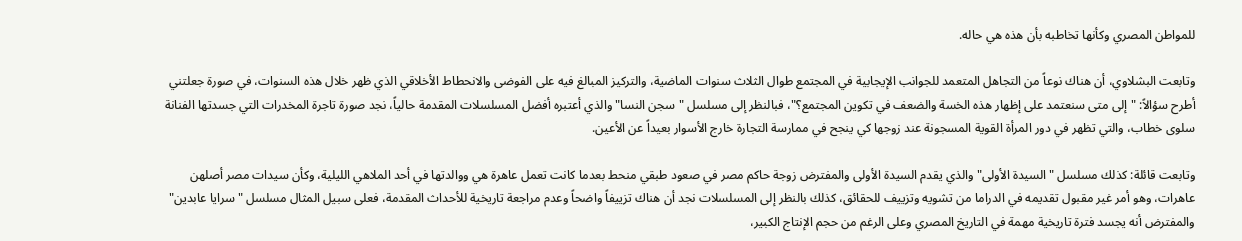للمواطن المصري وكأنها تخاطبه بأن هذه هي حاله.

وتابعت البشلاوي، أن هناك نوعاً من التجاهل المتعمد للجوانب الإيجابية في المجتمع طوال الثلاث سنوات الماضية، والتركيز المبالغ فيه على الفوضى والانحطاط الأخلاقي الذي ظهر خلال هذه السنوات، في صورة جعلتني أطرح سؤالاً: "إلى متى سنعتمد على إظهار هذه الخسة والضعف في تكوين المجتمع؟"، فبالنظر إلى مسلسل "سجن النسا" والذي أعتبره أفضل المسلسلات المقدمة حالياً، نجد صورة تاجرة المخدرات التي جسدتها الفنانة سلوى خطاب، والتي تظهر في دور المرأة القوية المسجونة عند زوجها كي ينجح في ممارسة التجارة خارج الأسوار بعيداً عن الأعين.

وتابعت قائلة: كذلك مسلسل "السيدة الأولى" والذي يقدم السيدة الأولى والمفترض زوجة حاكم مصر في صعود طبقي منحط بعدما كانت تعمل عاهرة هي ووالدتها في أحد الملاهي الليلية، وكأن سيدات مصر أصلهن عاهرات، وهو أمر غير مقبول تقديمه في الدراما من تشويه وتزييف للحقائق، كذلك بالنظر إلى المسلسلات نجد أن هناك تزييفاً واضحاً وعدم مراجعة تاريخية للأحداث المقدمة، فعلى سبيل المثال مسلسل "سرايا عابدين" والمفترض أنه يجسد فترة تاريخية مهمة في التاريخ المصري وعلى الرغم من حجم الإنتاج الكبير،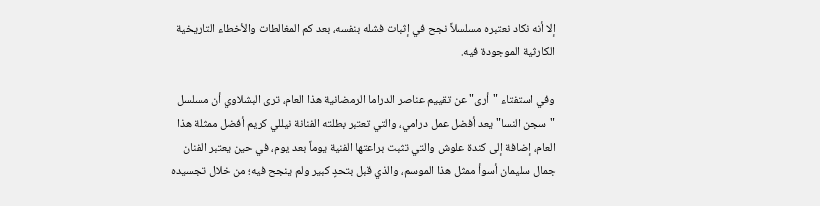إلا أنه نكاد نعتبره مسلسلاً نجح في إثبات فشله بنفسه، بعد كم المغالطات والأخطاء التاريخية الكارثية الموجودة فيه.

وفي استفتاء "أرى" عن تقييم عناصر الدراما الرمضانية هذا العام، ترى البشلاوي أن مسلسل "سجن النسا" يعد أفضل عمل درامي، والتي تعتبر بطلته الفنانة نيللي كريم أفضل ممثلة هذا العام، إضافة إلى كندة علوش والتي تثبت براعتها الفنية يوماً بعد يوم، في حين يعتبر الفنان جمال سليمان أسوأ ممثل هذا الموسم، والذي قبل بتحدٍ كبير ولم ينجح فيه؛ من خلال تجسيده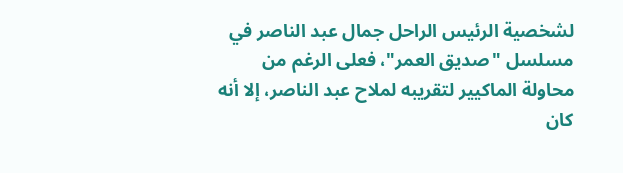لشخصية الرئيس الراحل جمال عبد الناصر في مسلسل "صديق العمر"، فعلى الرغم من محاولة الماكيير لتقريبه لملاح عبد الناصر، إلا أنه كان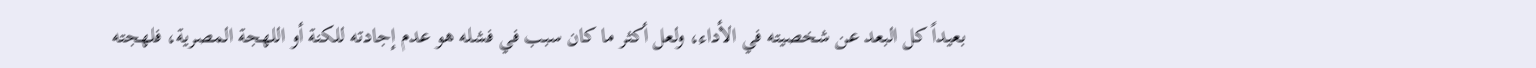بعيداً كل البعد عن شخصيته في الأداء، ولعل أكثر ما كان سبب في فشله هو عدم إجادته للكنة أو اللهجة المصرية، فلهجته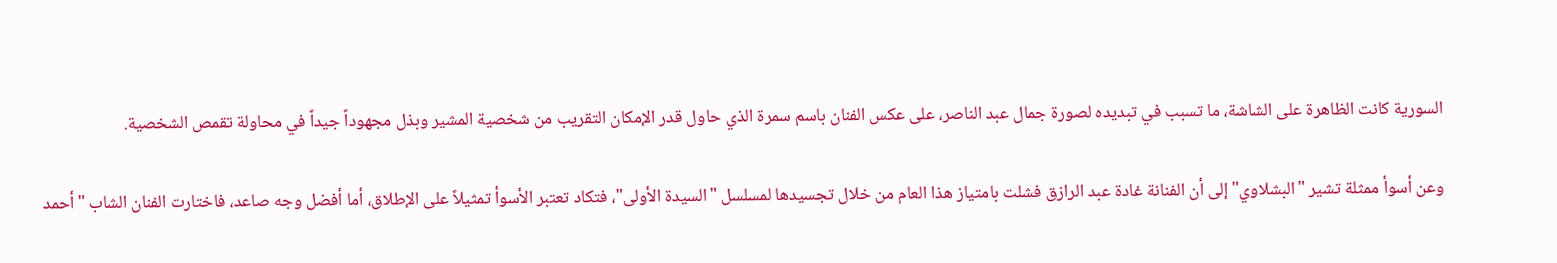السورية كانت الظاهرة على الشاشة، ما تسبب في تبديده لصورة جمال عبد الناصر، على عكس الفنان باسم سمرة الذي حاول قدر الإمكان التقريب من شخصية المشير وبذل مجهوداً جيداً في محاولة تقمص الشخصية.

وعن أسوأ ممثلة تشير "البشلاوي" إلى أن الفنانة غادة عبد الرازق فشلت بامتياز هذا العام من خلال تجسيدها لمسلسل "السيدة الأولى"، فتكاد تعتبر الأسوأ تمثيلاً على الإطلاق، أما أفضل وجه صاعد، فاختارت الفنان الشاب "أحمد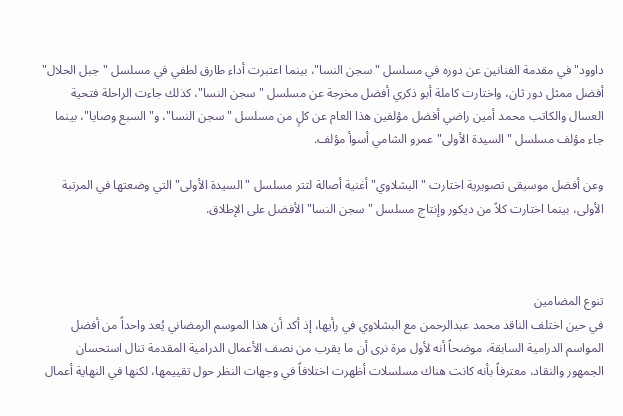داوود" في مقدمة الفنانين عن دوره في مسلسل "سجن النسا"، بينما اعتبرت أداء طارق لطفي في مسلسل "جبل الحلال" أفضل ممثل دور ثان، واختارت كاملة أبو ذكري أفضل مخرجة عن مسلسل "سجن النسا"، كذلك جاءت الراحلة فتحية العسال والكاتب محمد أمين راضي أفضل مؤلفين هذا العام عن كلٍ من مسلسل "سجن النسا"، و"السبع وصايا"، بينما جاء مؤلف مسلسل "السيدة الأولى" عمرو الشامي أسوأ مؤلف.

وعن أفضل موسيقى تصويرية اختارت "البشلاوي" أغنية أصالة لتتر مسلسل "السيدة الأولى" التي وضعتها في المرتبة الأولى، بينما اختارت كلاً من ديكور وإنتاج مسلسل "سجن النسا" الأفضل على الإطلاق.



تنوع المضامين
في حين اختلف الناقد محمد عبدالرحمن مع البشلاوي في رأيها، إذ أكد أن هذا الموسم الرمضاني يُعد واحداً من أفضل المواسم الدرامية السابقة، موضحاً أنه لأول مرة نرى أن ما يقرب من نصف الأعمال الدرامية المقدمة تنال استحسان الجمهور والنقاد، معترفاً بأنه كانت هناك مسلسلات أظهرت اختلافاً في وجهات النظر حول تقييمها، لكنها في النهاية أعمال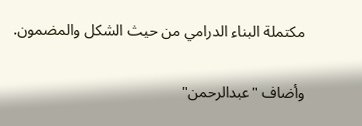مكتملة البناء الدرامي من حيث الشكل والمضمون.

وأضاف "عبدالرحمن"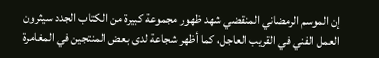إن الموسم الرمضاني المنقضي شهد ظهور مجموعة كبيرة من الكتاب الجدد سيثرون العمل الفني في القريب العاجل، كما أظهر شجاعة لدى بعض المنتجين في المغامرة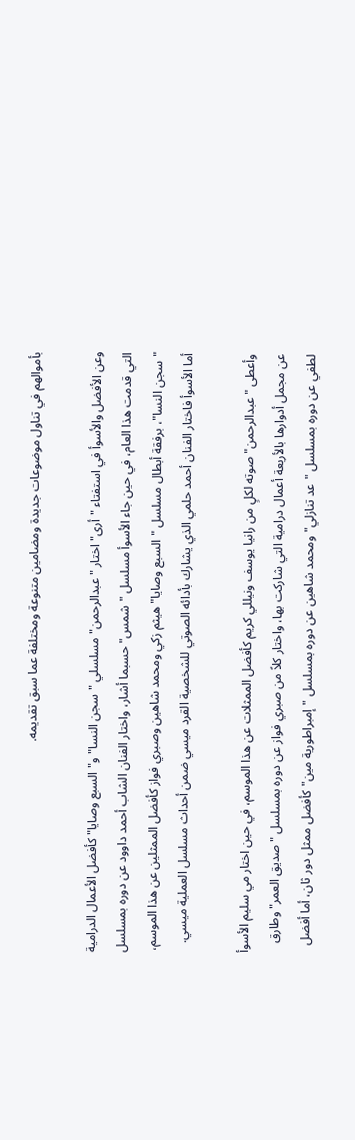بأموالهم في تناول موضوعات جديدة ومضامين متنوعة ومختلفة عما سبق تقديمه.

وعن الأفضل والأسوأ في استفتاء "أرى" اختار "عبدالرحمن" مسلسلي "سجن النسا" و"السبع وصايا" كأفضل الأعمال الدرامية التي قدمت هذا العام، في حين جاء الأسوأ مسلسل "شمس" حسبما أشار، واختار الفنان الشاب أحمد داوود عن دوره بمسلسل "سجن النسا"، برفقة أبطال مسلسل "السبع وصايا" هيثم زكي ومحمد شاهين وصبري فواز كأفضل الممثلين عن هذا الموسم، أما الأسوأ فاختار الفنان أحمد حلمي الذي يشارك بأدائه الصوتي للشخصية القرد ميسي ضمن أحداث مسلسل العملية ميسي.

وأعطى "عبدالرحمن" صوته لكلٍ من رانيا يوسف ونيللي كريم كأفضل الممثلات عن هذا الموسم، في حين اختار مي سليم الأسوأ عن مجمل أدوارها بالأربعة أعمال درامية التي شاركت بها، واختار كلاً من صبري فواز عن دوره بمسلسل "صديق العمر" وطارق لطفي عن دوره بمسلسل "عد تنازلي" ومحمد شاهين عن دوره بمسلسل "إمبراطورية مين" كأفضل ممثل دور ثان، أما أفضل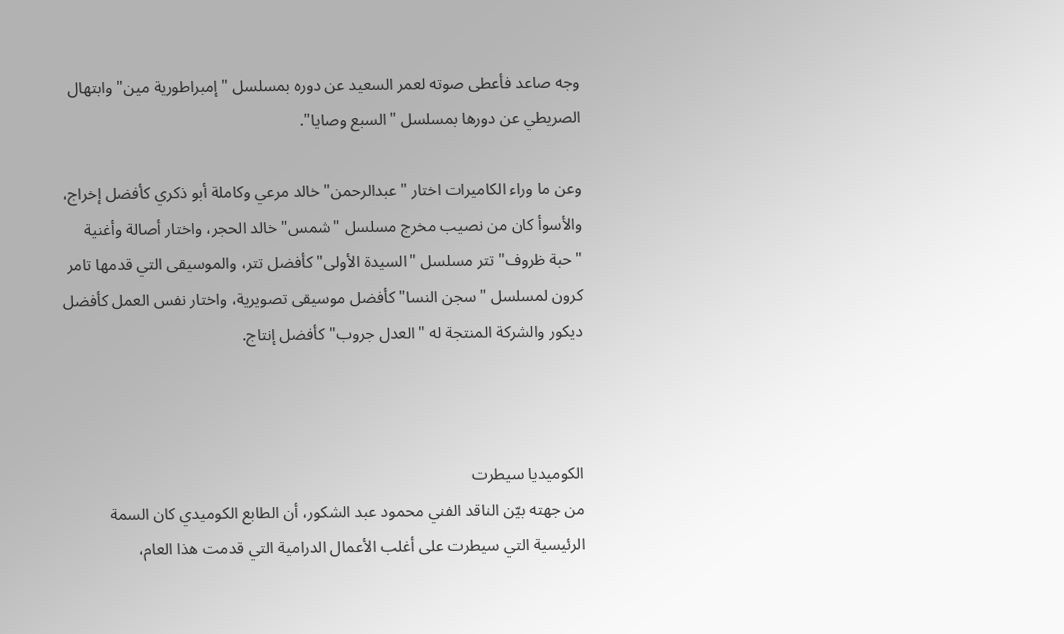وجه صاعد فأعطى صوته لعمر السعيد عن دوره بمسلسل "إمبراطورية مين" وابتهال الصريطي عن دورها بمسلسل "السبع وصايا".

وعن ما وراء الكاميرات اختار "عبدالرحمن" خالد مرعي وكاملة أبو ذكري كأفضل إخراج، والأسوأ كان من نصيب مخرج مسلسل "شمس" خالد الحجر، واختار أصالة وأغنية "حبة ظروف" تتر مسلسل "السيدة الأولى" كأفضل تتر، والموسيقى التي قدمها تامر كرون لمسلسل "سجن النسا" كأفضل موسيقى تصويرية، واختار نفس العمل كأفضل ديكور والشركة المنتجة له "العدل جروب" كأفضل إنتاج.



الكوميديا سيطرت
من جهته بيّن الناقد الفني محمود عبد الشكور، أن الطابع الكوميدي كان السمة الرئيسية التي سيطرت على أغلب الأعمال الدرامية التي قدمت هذا العام،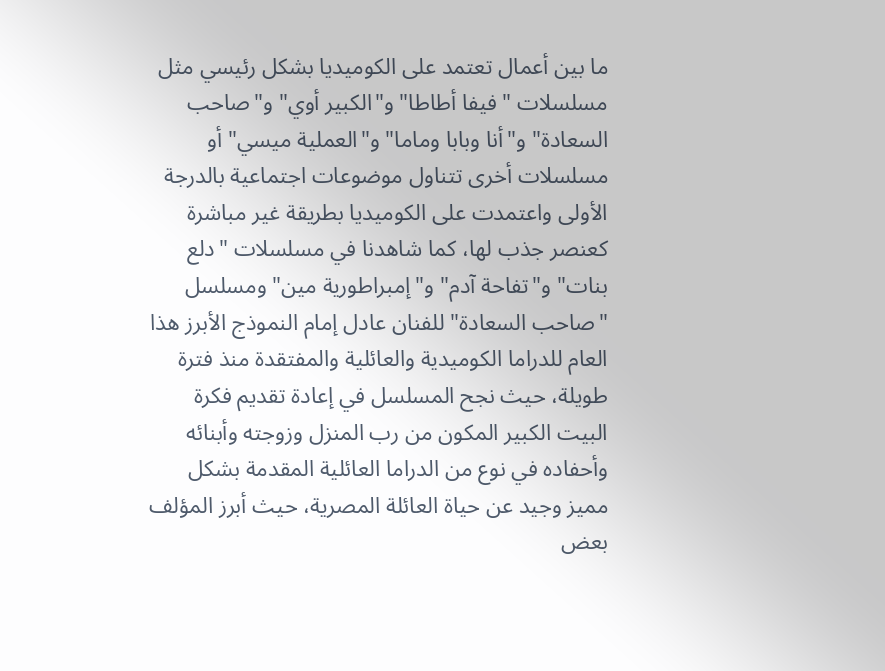ما بين أعمال تعتمد على الكوميديا بشكل رئيسي مثل مسلسلات "فيفا أطاطا" و"الكبير أوي" و"صاحب السعادة" و"أنا وبابا وماما" و"العملية ميسي" أو مسلسلات أخرى تتناول موضوعات اجتماعية بالدرجة الأولى واعتمدت على الكوميديا بطريقة غير مباشرة كعنصر جذب لها، كما شاهدنا في مسلسلات "دلع بنات" و"تفاحة آدم" و"إمبراطورية مين" ومسلسل "صاحب السعادة" للفنان عادل إمام النموذج الأبرز هذا العام للدراما الكوميدية والعائلية والمفتقدة منذ فترة طويلة، حيث نجح المسلسل في إعادة تقديم فكرة البيت الكبير المكون من رب المنزل وزوجته وأبنائه وأحفاده في نوع من الدراما العائلية المقدمة بشكل مميز وجيد عن حياة العائلة المصرية، حيث أبرز المؤلف بعض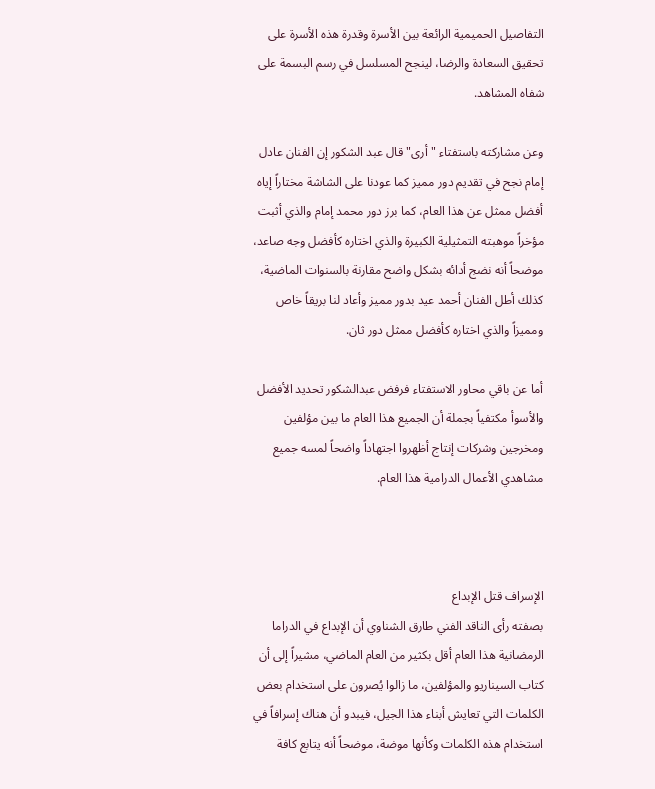التفاصيل الحميمية الرائعة بين الأسرة وقدرة هذه الأسرة على تحقيق السعادة والرضا، لينجح المسلسل في رسم البسمة على شفاه المشاهد.

وعن مشاركته باستفتاء "أرى" قال عبد الشكور إن الفنان عادل إمام نجح في تقديم دور مميز كما عودنا على الشاشة مختاراً إياه أفضل ممثل عن هذا العام، كما برز دور محمد إمام والذي أثبت مؤخراً موهبته التمثيلية الكبيرة والذي اختاره كأفضل وجه صاعد، موضحاً أنه نضج أدائه بشكل واضح مقارنة بالسنوات الماضية، كذلك أطل الفنان أحمد عيد بدور مميز وأعاد لنا بريقاً خاص ومميزاً والذي اختاره كأفضل ممثل دور ثان.

أما عن باقي محاور الاستفتاء فرفض عبدالشكور تحديد الأفضل والأسوأ مكتفياً بجملة أن الجميع هذا العام ما بين مؤلفين ومخرجين وشركات إنتاج أظهروا اجتهاداً واضحاً لمسه جميع مشاهدي الأعمال الدرامية هذا العام.



الإسراف قتل الإبداع
بصفته رأى الناقد الفني طارق الشناوي أن الإبداع في الدراما الرمضانية هذا العام أقل بكثير من العام الماضي، مشيراً إلى أن كتاب السيناريو والمؤلفين، ما زالوا يُصرون على استخدام بعض الكلمات التي تعايش أبناء هذا الجيل، فيبدو أن هناك إسرافاً في استخدام هذه الكلمات وكأنها موضة، موضحاً أنه يتابع كافة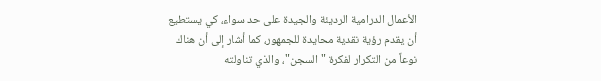الأعمال الدرامية الرديئة والجيدة على حد سواء، كي يستطيع أن يقدم رؤية نقدية محايدة للجمهور، كما أشار إلى أن هناك نوعاً من التكرار لفكرة "السجن"، والذي تناولته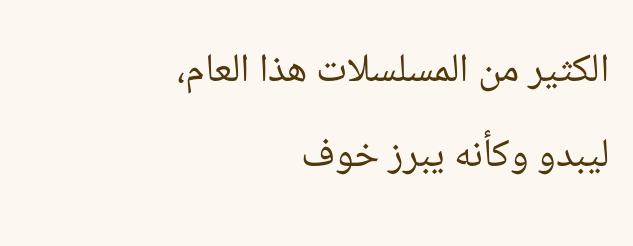الكثير من المسلسلات هذا العام، ليبدو وكأنه يبرز خوف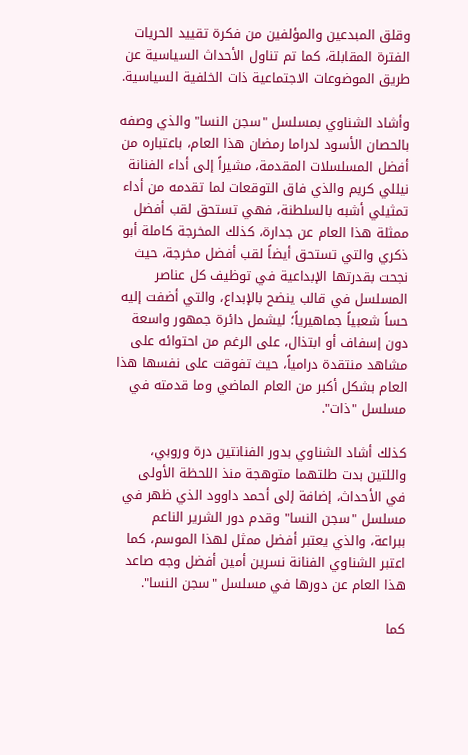وقلق المبدعين والمؤلفين من فكرة تقييد الحريات الفترة المقابلة، كما تم تناول الأحداث السياسية عن طريق الموضوعات الاجتماعية ذات الخلفية السياسية.

وأشاد الشناوي بمسلسل "سجن النسا" والذي وصفه بالحصان الأسود لدراما رمضان هذا العام، باعتباره من أفضل المسلسلات المقدمة، مشيراً إلى أداء الفنانة نيللي كريم والذي فاق التوقعات لما تقدمه من أداء تمثيلي أشبه بالسلطنة، فهي تستحق لقب أفضل ممثلة هذا العام عن جدارة، كذلك المخرجة كاملة أبو ذكري والتي تستحق أيضاً لقب أفضل مخرجة، حيث نجحت بقدرتها الإبداعية في توظيف كل عناصر المسلسل في قالب ينضح بالإبداع، والتي أضفت إليه حساً شعبياً جماهيرياً؛ ليشمل دائرة جمهور واسعة دون إسفاف أو ابتذال، على الرغم من احتوائه على مشاهد منتقدة درامياً، حيث تفوقت على نفسها هذا العام بشكل أكبر من العام الماضي وما قدمته في مسلسل "ذات".

كذلك أشاد الشناوي بدور الفنانتين درة وروبي، واللتين بدت طلتهما متوهجة منذ اللحظة الأولى في الأحداث، إضافة إلى أحمد داوود الذي ظهر في مسلسل "سجن النسا" وقدم دور الشرير الناعم ببراعة، والذي يعتبر أفضل ممثل لهذا الموسم، كما اعتبر الشناوي الفنانة نسرين أمين أفضل وجه صاعد هذا العام عن دورها في مسلسل "سجن النسا".

كما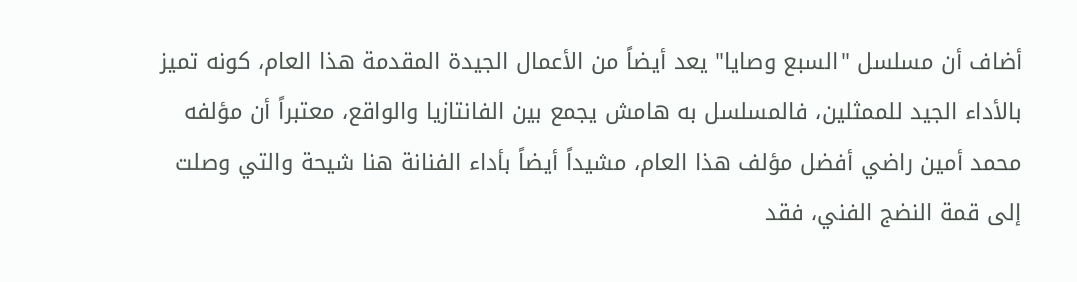أضاف أن مسلسل "السبع وصايا" يعد أيضاً من الأعمال الجيدة المقدمة هذا العام، كونه تميز بالأداء الجيد للممثلين، فالمسلسل به هامش يجمع بين الفانتازيا والواقع، معتبراً أن مؤلفه محمد أمين راضي أفضل مؤلف هذا العام، مشيداً أيضاً بأداء الفنانة هنا شيحة والتي وصلت إلى قمة النضج الفني، فقد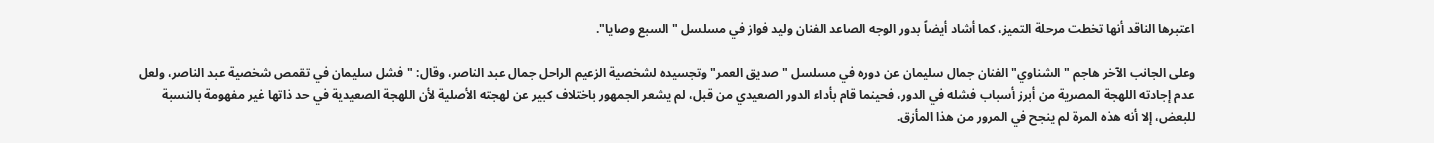اعتبرها الناقد أنها تخطت مرحلة التميز، كما أشاد أيضاً بدور الوجه الصاعد الفنان وليد فواز في مسلسل "السبع وصايا".

وعلى الجانب الآخر هاجم "الشناوي" الفنان جمال سليمان عن دوره في مسلسل "صديق العمر" وتجسيده لشخصية الزعيم الراحل جمال عبد الناصر، وقال: "فشل سليمان في تقمص شخصية عبد الناصر، ولعل عدم إجادته اللهجة المصرية من أبرز أسباب فشله في الدور، فحينما قام بأداء الدور الصعيدي من قبل، لم يشعر الجمهور باختلاف كبير عن لهجته الأصلية لأن اللهجة الصعيدية في حد ذاتها غير مفهومة بالنسبة للبعض، إلا أنه هذه المرة لم ينجح في المرور من هذا المأزق.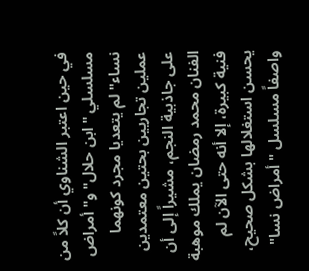في حين اعتبر الشناوي أن كلاً من مسلسلي "ابن حلال" و"أمراض نساء" لم يتعديا مجرد كونهما عملين تجاريين بحتين معتمدين على جاذبية النجم، مشيراً إلى أن الفنان محمد رمضان يملك موهبة فنية كبيرة، إلا أنه حتى الآن لم يحسن استغلالها بشكل صحيح، واصفاً مسلسل "أمراض نسا"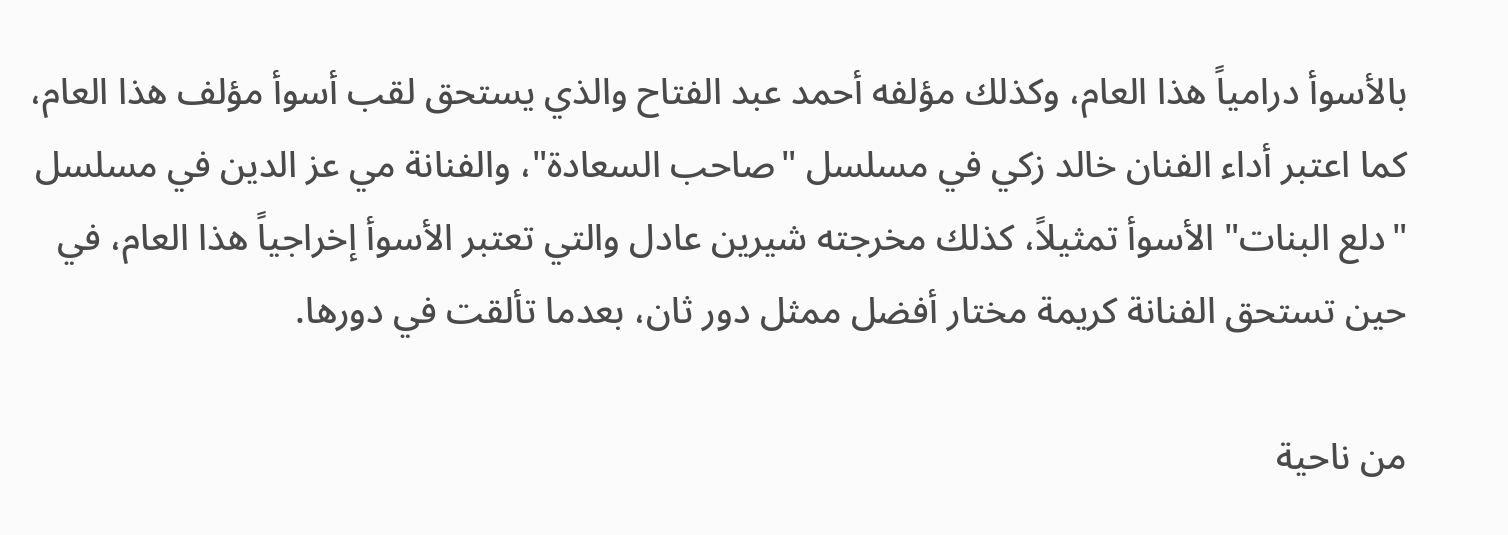بالأسوأ درامياً هذا العام، وكذلك مؤلفه أحمد عبد الفتاح والذي يستحق لقب أسوأ مؤلف هذا العام، كما اعتبر أداء الفنان خالد زكي في مسلسل "صاحب السعادة"، والفنانة مي عز الدين في مسلسل "دلع البنات" الأسوأ تمثيلاً، كذلك مخرجته شيرين عادل والتي تعتبر الأسوأ إخراجياً هذا العام، في حين تستحق الفنانة كريمة مختار أفضل ممثل دور ثان، بعدما تألقت في دورها.

من ناحية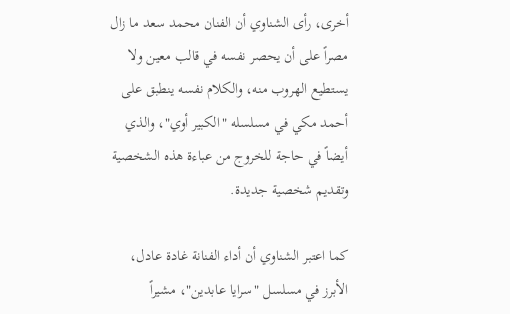أخرى، رأى الشناوي أن الفنان محمد سعد ما زال مصراً على أن يحصر نفسه في قالب معين ولا يستطيع الهروب منه، والكلام نفسه ينطبق على أحمد مكي في مسلسله "الكبير أوي"، والذي أيضاً في حاجة للخروج من عباءة هذه الشخصية وتقديم شخصية جديدة.

كما اعتبر الشناوي أن أداء الفنانة غادة عادل، الأبرز في مسلسل "سرايا عابدين"، مشيراً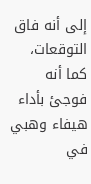إلى أنه فاق التوقعات، كما أنه فوجئ بأداء هيفاء وهبي في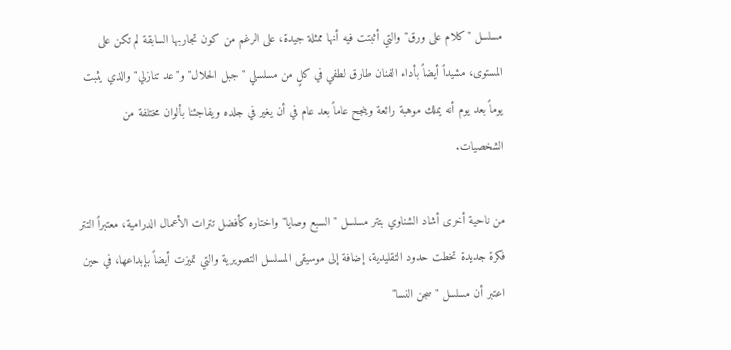مسلسل "كلام على ورق" والتي أثبتت فيه أنها ممثلة جيدة، على الرغم من كون تجاربها السابقة لم تكن على المستوى، مشيداً أيضاً بأداء الفنان طارق لطفي في كلٍ من مسلسلي "جبل الحلال" و"عد تنازلي" والذي يثبت يوماً بعد يوم أنه يملك موهبة رائعة وينجح عاماً بعد عام في أن يغير في جلده ويفاجئنا بألوان مختلفة من الشخصيات.

من ناحية أخرى أشاد الشناوي بتتر مسلسل "السبع وصايا" واختاره كأفضل تترات الأعمال الدرامية، معتبراً التتر فكرة جديدة تخطت حدود التقليدية، إضافة إلى موسيقى المسلسل التصويرية والتي تميزت أيضاً بإبداعها، في حين اعتبر أن مسلسل "سجن النسا"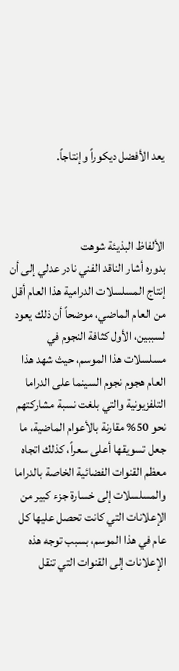يعد الأفضل ديكوراً وإنتاجاً.



الألفاظ البذيئة شوهت
بدوره أشار الناقد الفني نادر عدلي إلى أن إنتاج المسلسلات الدرامية هذا العام أقل من العام الماضي، موضحاً أن ذلك يعود لسببين، الأول كثافة النجوم في مسلسلات هذا الموسم، حيث شهد هذا العام هجوم نجوم السينما على الدراما التلفزيونية والتي بلغت نسبة مشاركتهم نحو 50% مقارنة بالأعوام الماضية، ما جعل تسويقها أعلى سعراً، كذلك اتجاه معظم القنوات الفضائية الخاصة بالدراما والمسلسلات إلى خسارة جزء كبير من الإعلانات التي كانت تحصل عليها كل عام في هذا الموسم، بسبب توجه هذه الإعلانات إلى القنوات التي تنقل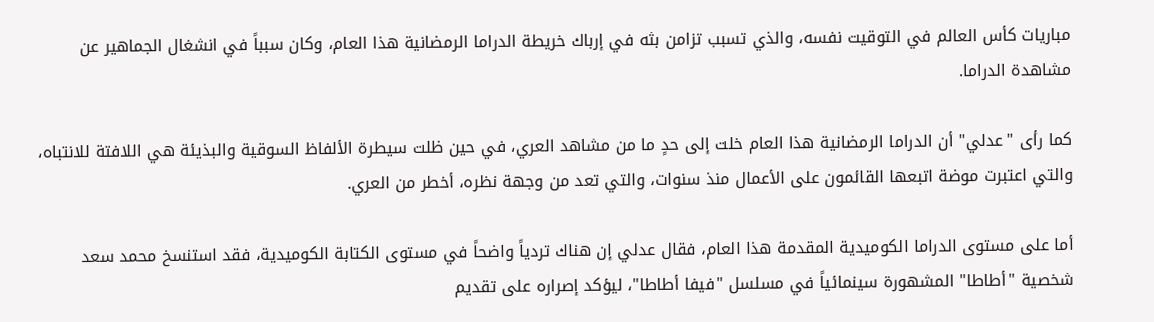مباريات كأس العالم في التوقيت نفسه، والذي تسبب تزامن بثه في إرباك خريطة الدراما الرمضانية هذا العام، وكان سبباً في انشغال الجماهير عن مشاهدة الدراما.

كما رأى "عدلي" أن الدراما الرمضانية هذا العام خلت إلى حدٍ ما من مشاهد العري، في حين ظلت سيطرة الألفاظ السوقية والبذيئة هي اللافتة للانتباه، والتي اعتبرت موضة اتبعها القائمون على الأعمال منذ سنوات، والتي تعد من وجهة نظره، أخطر من العري.

أما على مستوى الدراما الكوميدية المقدمة هذا العام، فقال عدلي إن هناك تردياً واضحاً في مستوى الكتابة الكوميدية، فقد استنسخ محمد سعد شخصية "أطاطا" المشهورة سينمائياً في مسلسل "فيفا أطاطا"، ليؤكد إصراره على تقديم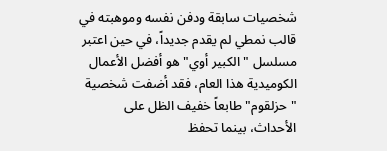شخصيات سابقة ودفن نفسه وموهبته في قالب نمطي لم يقدم جديداً، في حين اعتبر مسلسل "الكبير أوي" هو أفضل الأعمال الكوميدية هذا العام، فقد أضفت شخصية "حزلقوم" طابعاً خفيف الظل على الأحداث، بينما تحفظ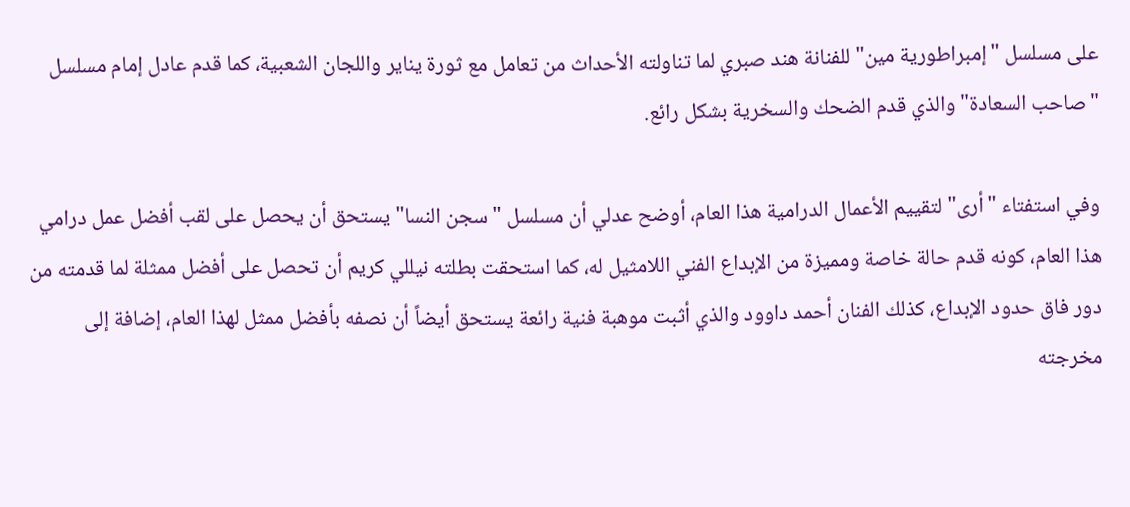على مسلسل "إمبراطورية مين" للفنانة هند صبري لما تناولته الأحداث من تعامل مع ثورة يناير واللجان الشعبية، كما قدم عادل إمام مسلسل "صاحب السعادة" والذي قدم الضحك والسخرية بشكل رائع.

وفي استفتاء "أرى" لتقييم الأعمال الدرامية هذا العام، أوضح عدلي أن مسلسل "سجن النسا" يستحق أن يحصل على لقب أفضل عمل درامي هذا العام، كونه قدم حالة خاصة ومميزة من الإبداع الفني اللامثيل له، كما استحقت بطلته نيللي كريم أن تحصل على أفضل ممثلة لما قدمته من دور فاق حدود الإبداع، كذلك الفنان أحمد داوود والذي أثبت موهبة فنية رائعة يستحق أيضاً أن نصفه بأفضل ممثل لهذا العام، إضافة إلى مخرجته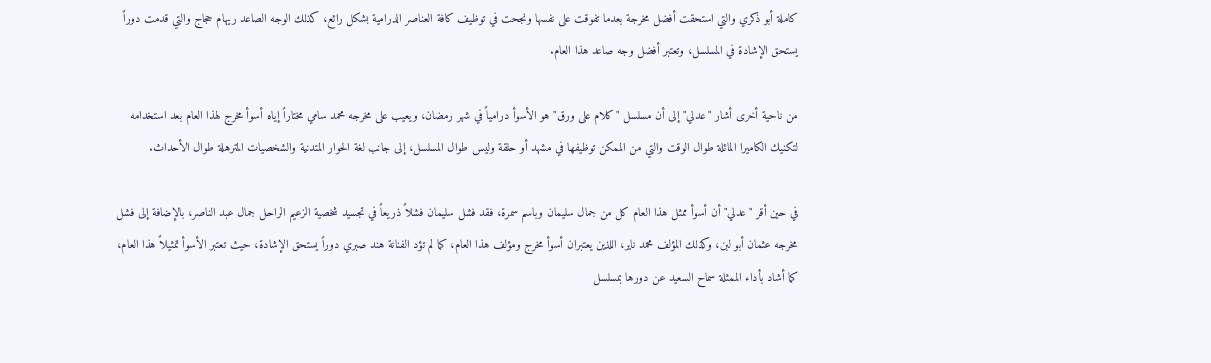كاملة أبو ذكري والتي استحقت أفضل مخرجة بعدما تفوقت على نفسها ونجحت في توظيف كافة العناصر الدرامية بشكل رائع، كذلك الوجه الصاعد ريهام حجاج والتي قدمت دوراً يستحق الإشادة في المسلسل، وتعتبر أفضل وجه صاعد هذا العام.

من ناحية أخرى أشار "عدلي" إلى أن مسلسل "كلام على ورق" هو الأسوأ درامياً في شهر رمضان، ويعيب على مخرجه محمد سامي مختاراً إياه أسوأ مخرج لهذا العام بعد استخدامه لتكنيك الكاميرا المائلة طوال الوقت والتي من الممكن توظيفها في مشهد أو حلقة وليس طوال المسلسل، إلى جانب لغة الحوار المتدنية والشخصيات المترهلة طوال الأحداث.

في حين أقر "عدلي" أن أسوأ ممثل هذا العام كل من جمال سليمان وباسم سمرة، فقد فشل سليمان فشلاً ذريعاً في تجسيد شخصية الزعيم الراحل جمال عبد الناصر، بالإضافة إلى فشل مخرجه عثمان أبو لبن، وكذلك المؤلف محمد ناير، اللذين يعتبران أسوأ مخرج ومؤلف هذا العام، كما لم تؤد الفنانة هند صبري دوراً يستحق الإشادة، حيث تعتبر الأسوأ تمثيلاً هذا العام، كما أشاد بأداء الممثلة سماح السعيد عن دورها بمسلسل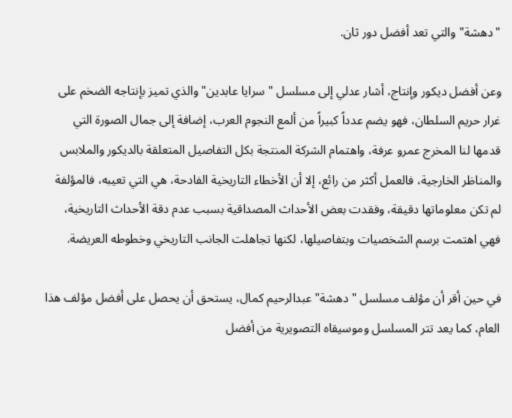"دهشة" والتي تعد أفضل دور ثان.

وعن أفضل ديكور وإنتاج، أشار عدلي إلى مسلسل "سرايا عابدين" والذي تميز بإنتاجه الضخم على غرار حريم السلطان، فهو يضم عدداً كبيراً من ألمع النجوم العرب، إضافة إلى جمال الصورة التي قدمها لنا المخرج عمرو عرفة، واهتمام الشركة المنتجة بكل التفاصيل المتعلقة بالديكور والملابس والمناظر الخارجية، فالعمل أكثر من رائع، إلا أن الأخطاء التاريخية الفادحة، هي التي تعيبه، فالمؤلفة لم تكن معلوماتها دقيقة، وفقدت بعض الأحداث المصداقية بسبب عدم دقة الأحداث التاريخية، فهي اهتمت برسم الشخصيات وبتفاصيلها، لكنها تجاهلت الجانب التاريخي وخطوطه العريضة.

في حين أقر أن مؤلف مسلسل "دهشة" عبدالرحيم كمال، يستحق أن يحصل على أفضل مؤلف هذا العام، كما يعد تتر المسلسل وموسيقاه التصويرية من أفضل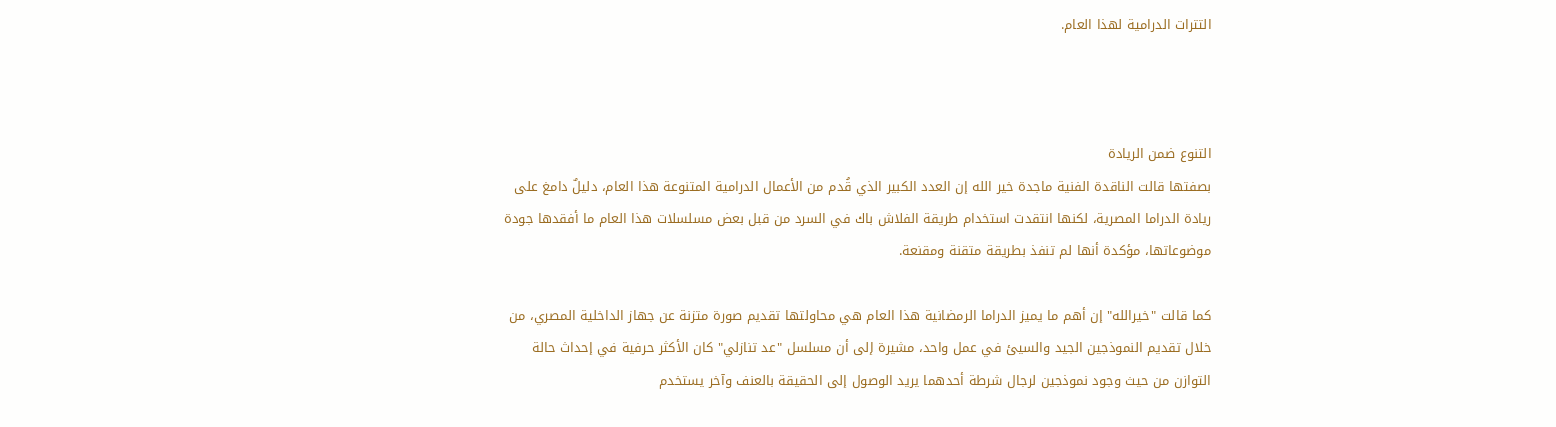التترات الدرامية لهذا العام.



التنوع ضمن الريادة
بصفتها قالت الناقدة الفنية ماجدة خير الله إن العدد الكبير الذي قُدم من الأعمال الدرامية المتنوعة هذا العام، دليلٌ دامغ على ريادة الدراما المصرية، لكنها انتقدت استخدام طريقة الفلاش باك في السرد من قبل بعض مسلسلات هذا العام ما أفقدها جودة موضوعاتها، مؤكدة أنها لم تنفذ بطريقة متقنة ومقنعة.

كما قالت "خيرالله" إن أهم ما يميز الدراما الرمضانية هذا العام هي محاولتها تقديم صورة متزنة عن جهاز الداخلية المصري، من خلال تقديم النموذجين الجيد والسيئ في عمل واحد، مشيرة إلى أن مسلسل "عد تنازلي" كان الأكثر حرفية في إحداث حالة التوازن من حيث وجود نموذجين لرجال شرطة أحدهما يريد الوصول إلى الحقيقة بالعنف وآخر يستخدم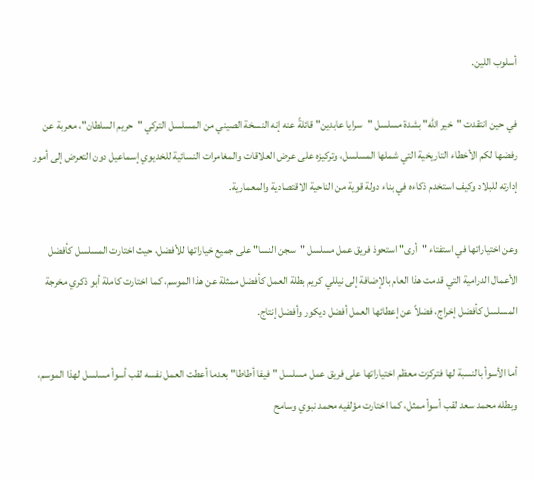أسلوب اللين.

في حين انتقدت "خير الله" بشدة مسلسل "سرايا عابدين" قائلةً عنه إنه النسخة الصيني من المسلسل التركي "حريم السلطان"، معربة عن رفضها لكم الأخطاء التاريخية التي شملها المسلسل، وتركيزه على عرض العلاقات والمغامرات النسائية للخديوي إسماعيل دون التعرض إلى أمور إدارته للبلاد وكيف استخدم ذكاءه في بناء دولة قوية من الناحية الاقتصادية والمعمارية.

وعن اختياراتها في استفتاء "أرى" استحوذ فريق عمل مسلسل "سجن النسا" على جميع خياراتها للأفضل، حيث اختارت المسلسل كأفضل الأعمال الدرامية التي قدمت هذا العام بالإضافة إلى نيللي كريم بطلة العمل كأفضل ممثلة عن هذا الموسم، كما اختارت كاملة أبو ذكري مخرجة المسلسل كأفضل إخراج، فضلاً عن إعطائها العمل أفضل ديكور وأفضل إنتاج.

أما الأسوأ بالنسبة لها فتركزت معظم اختياراتها على فريق عمل مسلسل "فيفا أطاطا" بعدما أعطت العمل نفسه لقب أسوأ مسلسل لهذا الموسم، وبطله محمد سعد لقب أسوأ ممثل، كما اختارت مؤلفيه محمد نبوي وسامح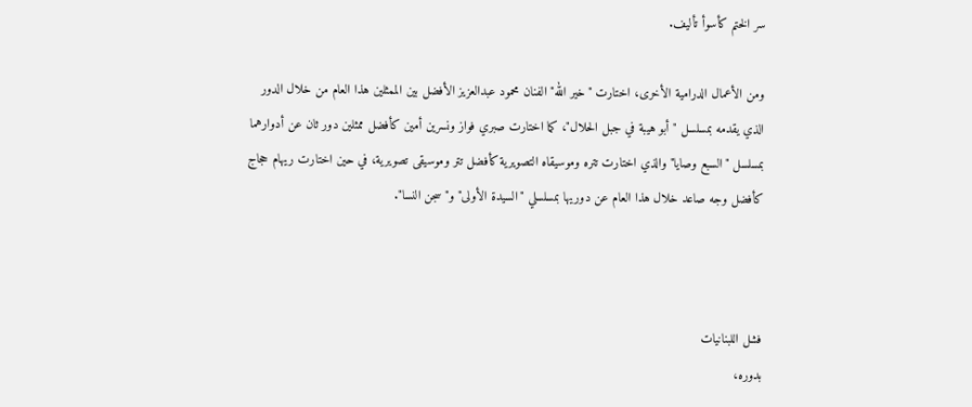سر الختم كأسوأ تأليف.

ومن الأعمال الدرامية الأخرى، اختارت "خير الله" الفنان محمود عبدالعزيز الأفضل بين الممثلين هذا العام من خلال الدور الذي يقدمه بمسلسل "أبو هيبة في جبل الحلال"، كما اختارت صبري فواز ونسرين أمين كأفضل ممثلين دور ثان عن أدوارهما بمسلسل "السبع وصايا" والذي اختارت تتره وموسيقاه التصويرية كأفضل تتر وموسيقى تصويرية، في حين اختارت ريهام حجاج كأفضل وجه صاعد خلال هذا العام عن دوريها بمسلسلي "السيدة الأولى" و"سجن النسا".



فشل اللبنانيات
بدوره،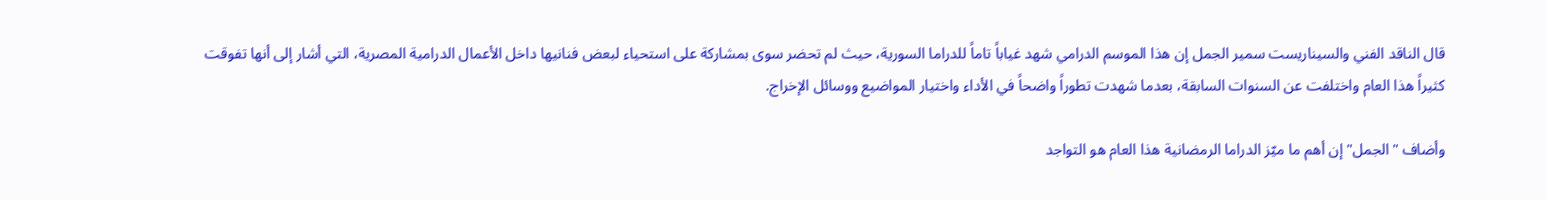قال الناقد الفني والسيناريست سمير الجمل إن هذا الموسم الدرامي شهد غياباً تاماً للدراما السورية، حيث لم تحضر سوى بمشاركة على استحياء لبعض فنانيها داخل الأعمال الدرامية المصرية، التي أشار إلى أنها تفوقت كثيراً هذا العام واختلفت عن السنوات السابقة، بعدما شهدت تطوراً واضحاً في الأداء واختيار المواضيع ووسائل الإخراج.

وأضاف "الجمل" إن أهم ما ميّز الدراما الرمضانية هذا العام هو التواجد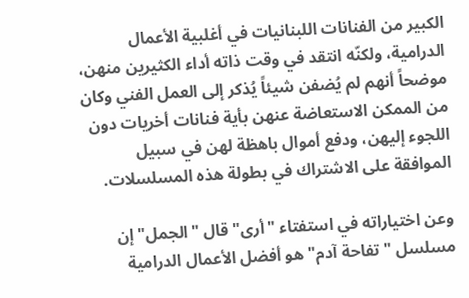الكبير من الفنانات اللبنانيات في أغلبية الأعمال الدرامية، ولكنّه انتقد في وقت ذاته أداء الكثيرين منهن، موضحاً أنهم لم يُضفن شيئاً يُذكر إلى العمل الفني وكان من الممكن الاستعاضة عنهن بأية فنانات أخريات دون اللجوء إليهن، ودفع أموال باهظة لهن في سبيل الموافقة على الاشتراك في بطولة هذه المسلسلات.

وعن اختياراته في استفتاء "أرى" قال "الجمل" إن مسلسل "تفاحة آدم" هو أفضل الأعمال الدرامية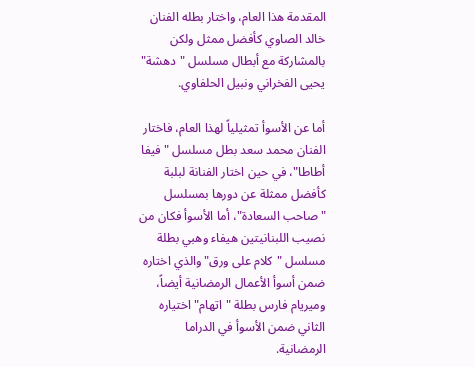المقدمة هذا العام، واختار بطله الفنان خالد الصاوي كأفضل ممثل ولكن بالمشاركة مع أبطال مسلسل "دهشة" يحيى الفخراني ونبيل الحلفاوي.

أما عن الأسوأ تمثيلياً لهذا العام، فاختار الفنان محمد سعد بطل مسلسل "فيفا أطاطا"، في حين اختار الفنانة لبلبة كأفضل ممثلة عن دورها بمسلسل "صاحب السعادة"، أما الأسوأ فكان من نصيب اللبنانيتين هيفاء وهبي بطلة مسلسل "كلام على ورق" والذي اختاره ضمن أسوأ الأعمال الرمضانية أيضاً، وميريام فارس بطلة "اتهام" اختياره الثاني ضمن الأسوأ في الدراما الرمضانية.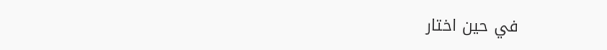في حين اختار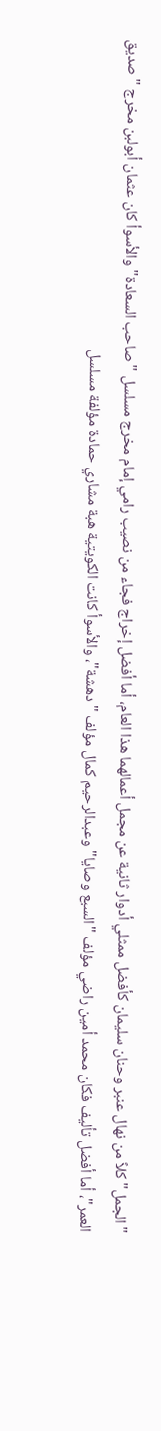"الجمل" كلاً من نهال عنبر وحنان سليمان كأفضل ممثلي أدوار ثانية عن مجمل أعمالهما هذا العام، أما أفضل إخراج فجاء من نصيب رامي إمام مخرج مسلسل "صاحب السعادة" والأسوأ كان عثمان أبولبن مخرج "صديق العمر"، أما أفضل تأليف فكان محمد أمين راضي مؤلف "السبع وصايا" وعبدالرحيم كمال مؤلف "دهشة"، والأسوأ كانت الكويتية هبة مشاري حمادة مؤلفة مسلسل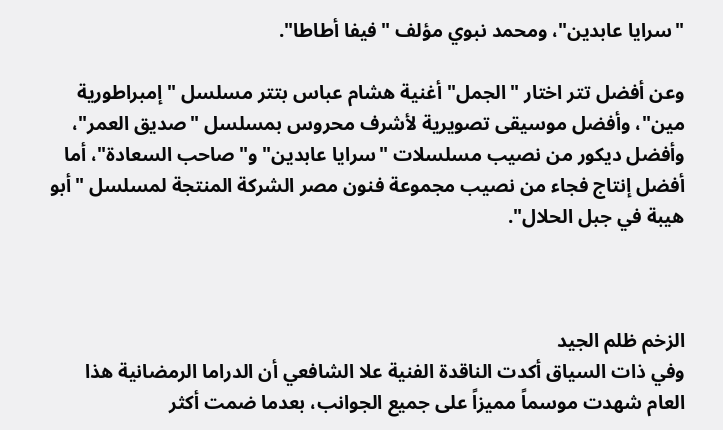"سرايا عابدين"، ومحمد نبوي مؤلف "فيفا أطاطا".

وعن أفضل تتر اختار "الجمل" أغنية هشام عباس بتتر مسلسل "إمبراطورية مين"، وأفضل موسيقى تصويرية لأشرف محروس بمسلسل "صديق العمر"، وأفضل ديكور من نصيب مسلسلات "سرايا عابدين" و"صاحب السعادة"، أما أفضل إنتاج فجاء من نصيب مجموعة فنون مصر الشركة المنتجة لمسلسل "أبو هيبة في جبل الحلال".



الزخم ظلم الجيد
وفي ذات السياق أكدت الناقدة الفنية علا الشافعي أن الدراما الرمضانية هذا العام شهدت موسماً مميزاً على جميع الجوانب، بعدما ضمت أكثر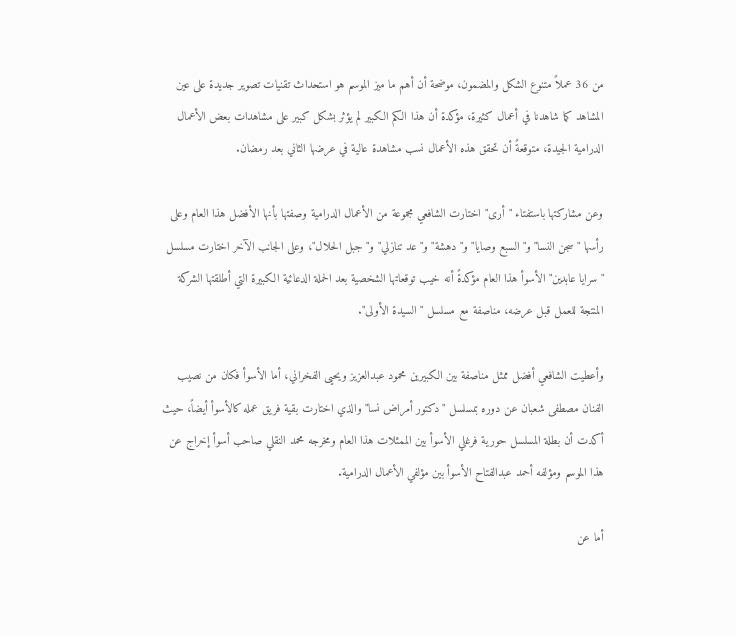من 36 عملاً متنوع الشكل والمضمون، موضحة أن أهم ما ميز الموسم هو استحداث تقنيات تصوير جديدة على عين المشاهد كما شاهدنا في أعمال كثيرة، مؤكدة أن هذا الكم الكبير لم يؤثر بشكل كبير على مشاهدات بعض الأعمال الدرامية الجيدة، متوقعةً أن تحقق هذه الأعمال نسب مشاهدة عالية في عرضها الثاني بعد رمضان.

وعن مشاركتها باستفتاء "أرى" اختارت الشافعي مجموعة من الأعمال الدرامية وصفتها بأنها الأفضل هذا العام وعلى رأسها "سجن النسا" و"السبع وصايا" و"دهشة" و"عد تنازلي" و"جبل الحلال"، وعلى الجانب الآخر اختارت مسلسل "سرايا عابدين" الأسوأ هذا العام مؤكدةً أنه خيب توقعاتها الشخصية بعد الحملة الدعائية الكبيرة التي أطلقتها الشركة المنتجة للعمل قبل عرضه، مناصفة مع مسلسل "السيدة الأولى".

وأعطيت الشافعي أفضل ممثل مناصفة بين الكبيرين محمود عبدالعزيز ويحيى الفخراني، أما الأسوأ فكان من نصيب الفنان مصطفى شعبان عن دوره بمسلسل "دكتور أمراض نسا" والذي اختارت بقية فريق عمله كالأسوأ أيضاً، حيث أكدت أن بطلة المسلسل حورية فرغلي الأسوأ بين الممثلات هذا العام ومخرجه محمد النقلي صاحب أسوأ إخراج عن هذا الموسم ومؤلفه أحمد عبدالفتاح الأسوأ بين مؤلفي الأعمال الدرامية.

أما عن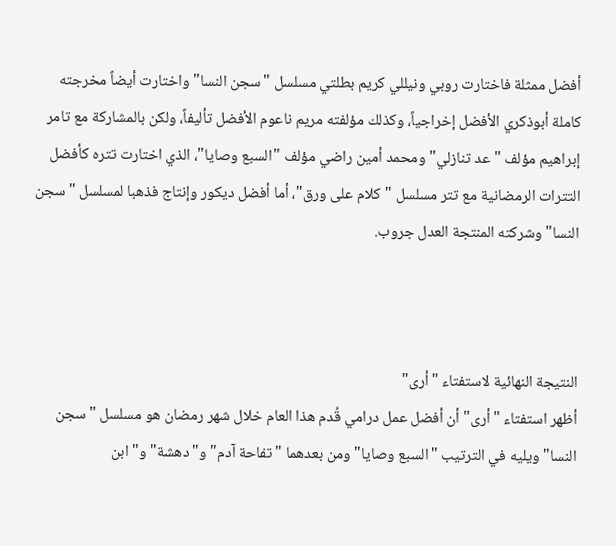أفضل ممثلة فاختارت روبي ونيللي كريم بطلتي مسلسل "سجن النسا" واختارت أيضاً مخرجته كاملة أبوذكري الأفضل إخراجياً، وكذلك مؤلفته مريم ناعوم الأفضل تأليفاً، ولكن بالمشاركة مع تامر إبراهيم مؤلف "عد تنازلي" ومحمد أمين راضي مؤلف "السبع وصايا"، الذي اختارت تتره كأفضل التترات الرمضانية مع تتر مسلسل "كلام على ورق"، أما أفضل ديكور وإنتاج فذهبا لمسلسل "سجن النسا" وشركته المنتجة العدل جروب.



النتيجة النهائية لاستفتاء "أرى"
أظهر استفتاء "أرى" أن أفضل عمل درامي قُدم هذا العام خلال شهر رمضان هو مسلسل "سجن النسا" ويليه في الترتيب "السبع وصايا" ومن بعدهما "تفاحة آدم" و"دهشة" و"ابن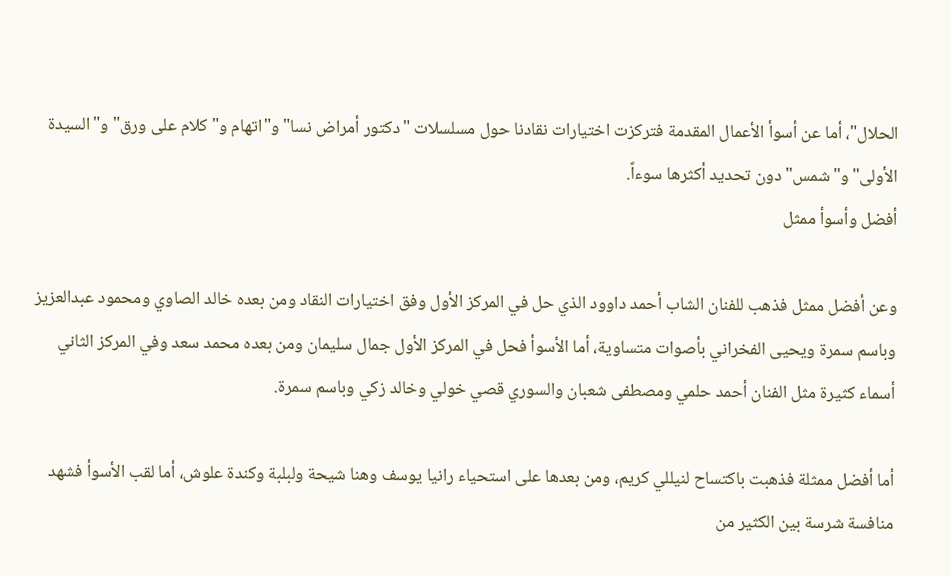الحلال"، أما عن أسوأ الأعمال المقدمة فتركزت اختيارات نقادنا حول مسلسلات "دكتور أمراض نسا" و"اتهام و"كلام على ورق" و"السيدة الأولى" و"شمس" دون تحديد أكثرها سوءاً.
أفضل وأسوأ ممثل

وعن أفضل ممثل فذهب للفنان الشاب أحمد داوود الذي حل في المركز الأول وفق اختيارات النقاد ومن بعده خالد الصاوي ومحمود عبدالعزيز وباسم سمرة ويحيى الفخراني بأصوات متساوية، أما الأسوأ فحل في المركز الأول جمال سليمان ومن بعده محمد سعد وفي المركز الثاني أسماء كثيرة مثل الفنان أحمد حلمي ومصطفى شعبان والسوري قصي خولي وخالد زكي وباسم سمرة.

أما أفضل ممثلة فذهبت باكتساح لنيللي كريم، ومن بعدها على استحياء رانيا يوسف وهنا شيحة ولبلبة وكندة علوش، أما لقب الأسوأ فشهد منافسة شرسة بين الكثير من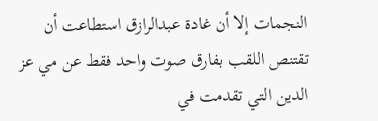النجمات إلا أن غادة عبدالرازق استطاعت أن تقتنص اللقب بفارق صوت واحد فقط عن مي عز الدين التي تقدمت في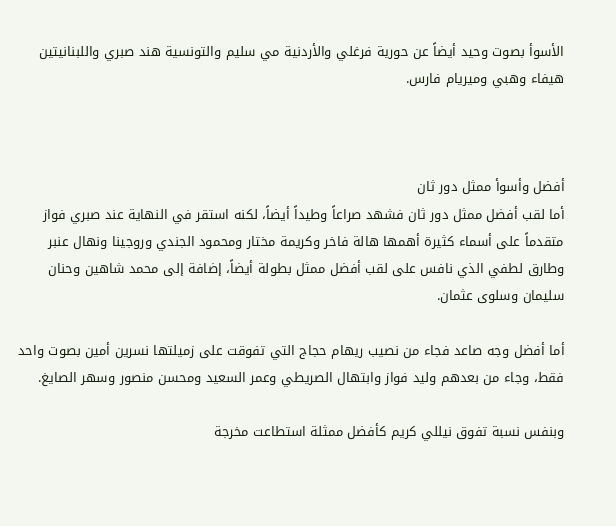الأسوأ بصوت وحيد أيضاً عن حورية فرغلي والأردنية مي سليم والتونسية هند صبري واللبنانيتين هيفاء وهبي وميريام فارس.



أفضل وأسوأ ممثل دور ثان
أما لقب أفضل ممثل دور ثان فشهد صراعاً وطيداً أيضاً، لكنه استقر في النهاية عند صبري فواز متقدماً على أسماء كثيرة أهمها هالة فاخر وكريمة مختار ومحمود الجندي وروجينا ونهال عنبر وطارق لطفي الذي نافس على لقب أفضل ممثل بطولة أيضاً، إضافة إلى محمد شاهين وحنان سليمان وسلوى عثمان.

أما أفضل وجه صاعد فجاء من نصيب ريهام حجاج التي تفوقت على زميلتها نسرين أمين بصوت واحد فقط، وجاء من بعدهم وليد فواز وابتهال الصريطي وعمر السعيد ومحسن منصور وسهر الصايغ.

وبنفس نسبة تفوق نيللي كريم كأفضل ممثلة استطاعت مخرجة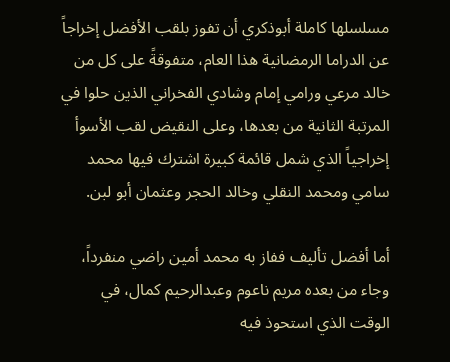مسلسلها كاملة أبوذكري أن تفوز بلقب الأفضل إخراجاً عن الدراما الرمضانية هذا العام، متفوقةً على كل من خالد مرعي ورامي إمام وشادي الفخراني الذين حلوا في المرتبة الثانية من بعدها، وعلى النقيض لقب الأسوأ إخراجياً الذي شمل قائمة كبيرة اشترك فيها محمد سامي ومحمد النقلي وخالد الحجر وعثمان أبو لبن.

أما أفضل تأليف ففاز به محمد أمين راضي منفرداً، وجاء من بعده مريم ناعوم وعبدالرحيم كمال، في الوقت الذي استحوذ فيه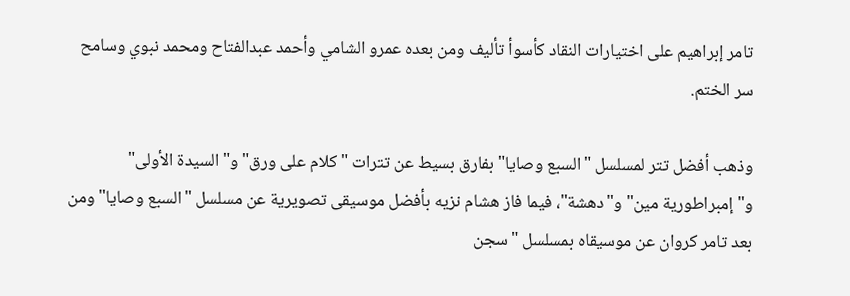تامر إبراهيم على اختيارات النقاد كأسوأ تأليف ومن بعده عمرو الشامي وأحمد عبدالفتاح ومحمد نبوي وسامح سر الختم.

وذهب أفضل تتر لمسلسل "السبع وصايا" بفارق بسيط عن تترات "كلام على ورق" و"السيدة الأولى" و"إمبراطورية مين" و"دهشة"، فيما فاز هشام نزيه بأفضل موسيقى تصويرية عن مسلسل "السبع وصايا" ومن بعد تامر كروان عن موسيقاه بمسلسل "سجن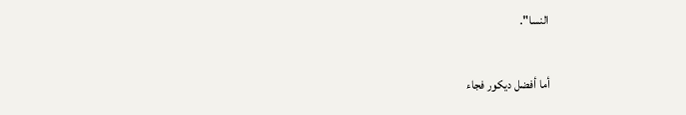النسا".

أما أفضل ديكور فجاء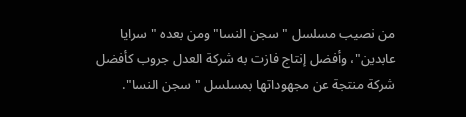من نصيب مسلسل "سجن النسا" ومن بعده "سرايا عابدين"، وأفضل إنتاج فازت به شركة العدل جروب كأفضل شركة منتجة عن مجهوداتها بمسلسل "سجن النسا".